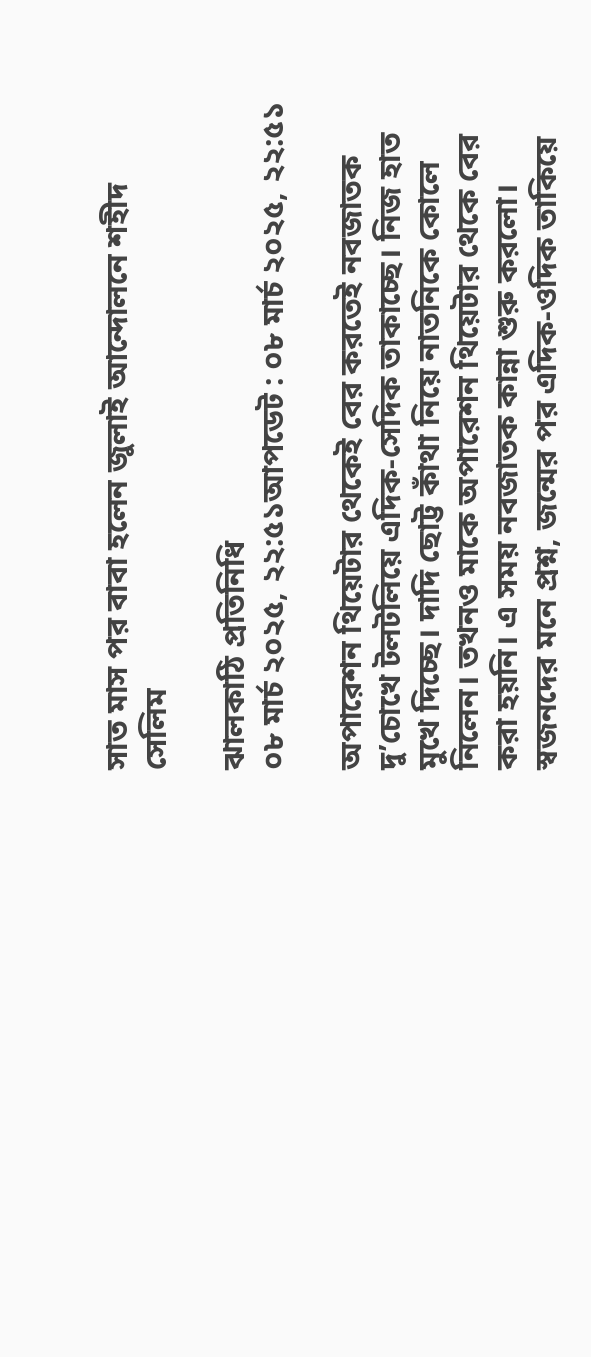সাত মাস পর বাবা হলেন জুলাই আন্দোলনে শহীদ সেলিম

ঝালকাঠি প্রতিনিধি
০৮ মার্চ ২০২৫, ২২:৫১আপডেট : ০৮ মার্চ ২০২৫, ২২:৫১

অপারেশন থিয়েটার থেকেই বের করতেই নবজাতক দু’চোখে টলটলিয়ে এদিক-সেদিক তাকাচ্ছে। নিজ হাত মুখে দিচ্ছে। দাদি ছোট্ট কাঁথা নিয়ে নাতনিকে কোলে নিলেন। তখনও মাকে অপারেশন থিয়েটার থেকে বের করা হয়নি। এ সময় নবজাতক কান্না শুরু করলো। স্বজনদের মনে প্রশ্ন, জন্মের পর এদিক-ওদিক তাকিয়ে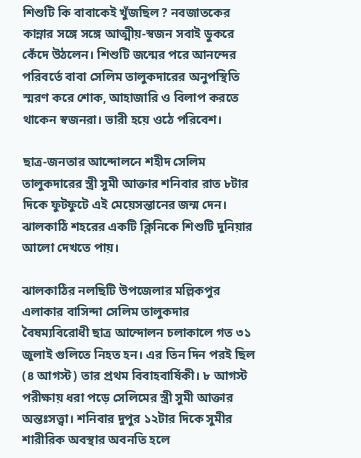শিশুটি কি বাবাকেই খুঁজছিল? নবজাতকের কান্নার সঙ্গে সঙ্গে আত্মীয়-স্বজন সবাই ডুকরে কেঁদে উঠলেন। শিশুটি জন্মের পরে আনন্দের পরিবর্তে বাবা সেলিম তালুকদারের অনুপস্থিতি স্মরণ করে শোক, আহাজারি ও বিলাপ করতে থাকেন স্বজনরা। ভারী হয়ে ওঠে পরিবেশ।

ছাত্র-জনতার আন্দোলনে শহীদ সেলিম তালুকদারের স্ত্রী সুমী আক্তার শনিবার রাত ৮টার দিকে ফুটফুটে এই মেয়েসন্তানের জন্ম দেন। ঝালকাঠি শহরের একটি ক্লিনিকে শিশুটি দুনিয়ার আলো দেখতে পায়।

ঝালকাঠির নলছিটি উপজেলার মল্লিকপুর এলাকার বাসিন্দা সেলিম তালুকদার বৈষম্যবিরোধী ছাত্র আন্দোলন চলাকালে গত ৩১ জুলাই গুলিতে নিহত হন। এর তিন দিন পরই ছিল (৪ আগস্ট) তার প্রথম বিবাহবার্ষিকী। ৮ আগস্ট পরীক্ষায় ধরা পড়ে সেলিমের স্ত্রী সুমী আক্তার অন্তঃসত্ত্বা। শনিবার দুপুর ১২টার দিকে সুমীর শারীরিক অবস্থার অবনতি হলে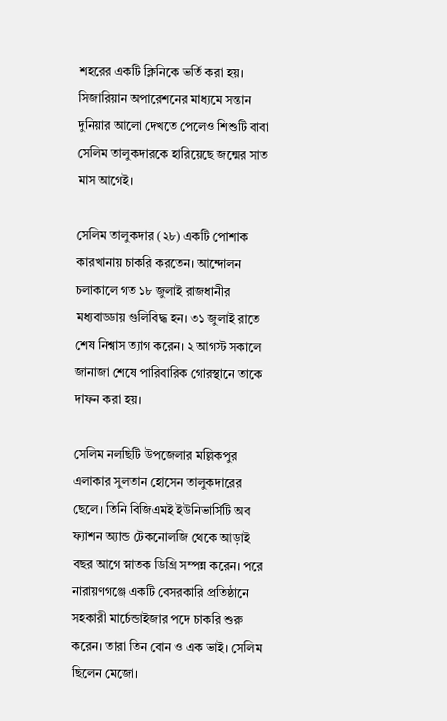শহরের একটি ক্লিনিকে ভর্তি করা হয়। সিজারিয়ান অপারেশনের মাধ্যমে সন্তান দুনিয়ার আলো দেখতে পেলেও শিশুটি বাবা সেলিম তালুকদারকে হারিয়েছে জন্মের সাত মাস আগেই।

সেলিম তালুকদার (২৮) একটি পোশাক কারখানায় চাকরি করতেন। আন্দোলন চলাকালে গত ১৮ জুলাই রাজধানীর মধ্যবাড্ডায় গুলিবিদ্ধ হন। ৩১ জুলাই রাতে শেষ নিশ্বাস ত্যাগ করেন। ২ আগস্ট সকালে জানাজা শেষে পারিবারিক গোরস্থানে তাকে দাফন করা হয়।

সেলিম নলছিটি উপজেলার মল্লিকপুর এলাকার সুলতান হোসেন তালুকদারের ছেলে। তিনি বিজিএমই ইউনিভার্সিটি অব ফ্যাশন অ্যান্ড টেকনোলজি থেকে আড়াই বছর আগে স্নাতক ডিগ্রি সম্পন্ন করেন। পরে নারায়ণগঞ্জে একটি বেসরকারি প্রতিষ্ঠানে সহকারী মার্চেন্ডাইজার পদে চাকরি শুরু করেন। তারা তিন বোন ও এক ভাই। সেলিম ছিলেন মেজো।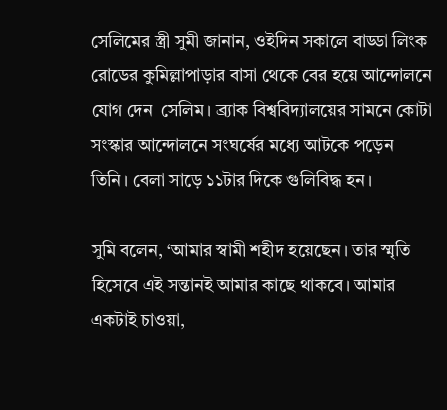সেলিমের স্ত্রী সুমী জানান, ওইদিন সকালে বাড্ডা লিংক রোডের কুমিল্লাপাড়ার বাসা থেকে বের হয়ে আন্দোলনে যোগ দেন  সেলিম। ব্র্যাক বিশ্ববিদ্যালয়ের সামনে কোটা সংস্কার আন্দোলনে সংঘর্ষের মধ্যে আটকে পড়েন তিনি। বেলা সাড়ে ১১টার দিকে গুলিবিদ্ধ হন।

সুমি বলেন, ‘আমার স্বামী শহীদ হয়েছেন। তার স্মৃতি হিসেবে এই সন্তানই আমার কাছে থাকবে। আমার একটাই চাওয়া,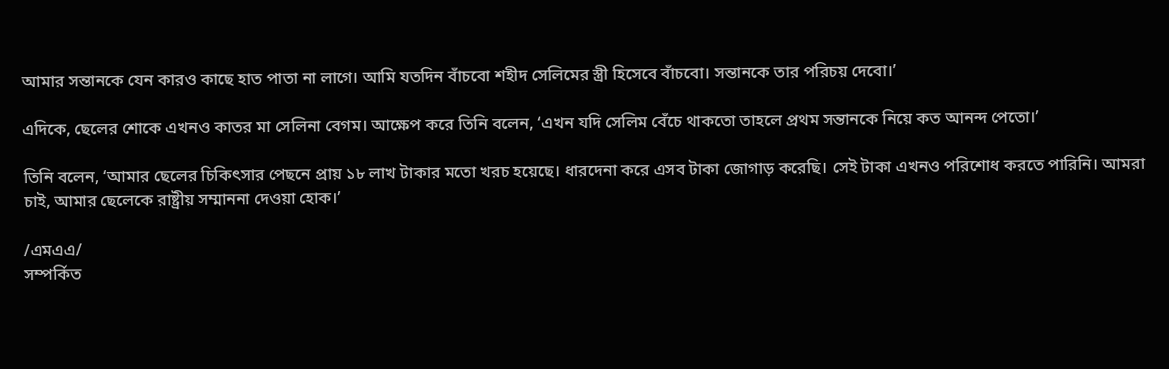আমার সন্তানকে যেন কারও কাছে হাত পাতা না লাগে। আমি যতদিন বাঁচবো শহীদ সেলিমের স্ত্রী হিসেবে বাঁচবো। সন্তানকে তার পরিচয় দেবো।’

এদিকে, ছেলের শোকে এখনও কাতর মা সেলিনা বেগম। আক্ষেপ করে তিনি বলেন, ‘এখন যদি সেলিম বেঁচে থাকতো তাহলে প্রথম সন্তানকে নিয়ে কত আনন্দ পেতো।’

তিনি বলেন, ‘আমার ছেলের চিকিৎসার পেছনে প্রায় ১৮ লাখ টাকার মতো খরচ হয়েছে। ধারদেনা করে এসব টাকা জোগাড় করেছি। সেই টাকা এখনও পরিশোধ করতে পারিনি। আমরা চাই, আমার ছেলেকে রাষ্ট্রীয় সম্মাননা দেওয়া হোক।’

/এমএএ/
সম্পর্কিত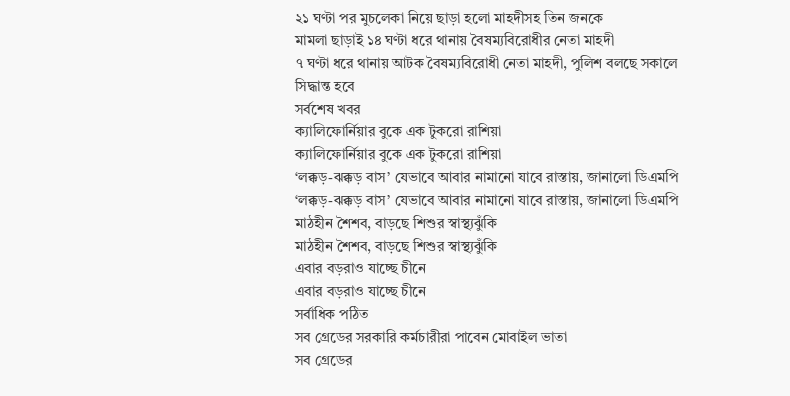২১ ঘণ্টা পর মুচলেকা নিয়ে ছাড়া হলো মাহদীসহ তিন জনকে
মামলা ছাড়াই ১৪ ঘণ্টা ধরে থানায় বৈষম্যবিরোধীর নেতা মাহদী
৭ ঘণ্টা ধরে থানায় আটক বৈষম্যবিরোধী নেতা মাহদী, পুলিশ বলছে সকালে সিদ্ধান্ত হবে
সর্বশেষ খবর
ক্যালিফোর্নিয়ার বুকে এক টুকরো রাশিয়া
ক্যালিফোর্নিয়ার বুকে এক টুকরো রাশিয়া
‘লক্কড়-ঝক্কড় বাস’ যেভাবে আবার নামানো যাবে রাস্তায়, জানালো ডিএমপি
‘লক্কড়-ঝক্কড় বাস’ যেভাবে আবার নামানো যাবে রাস্তায়, জানালো ডিএমপি
মাঠহীন শৈশব, বাড়ছে শিশুর স্বাস্থ্যঝুঁকি
মাঠহীন শৈশব, বাড়ছে শিশুর স্বাস্থ্যঝুঁকি
এবার বড়রাও যাচ্ছে চীনে
এবার বড়রাও যাচ্ছে চীনে
সর্বাধিক পঠিত
সব গ্রেডের সরকারি কর্মচারীরা পাবেন মোবাইল ভাতা
সব গ্রেডের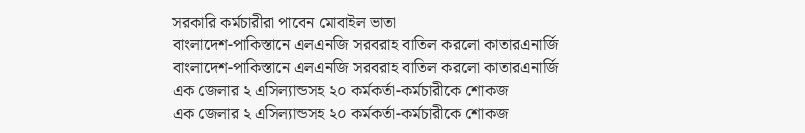সরকারি কর্মচারীরা পাবেন মোবাইল ভাতা
বাংলাদেশ-পাকিস্তানে এলএনজি সরবরাহ বাতিল করলো কাতারএনার্জি
বাংলাদেশ-পাকিস্তানে এলএনজি সরবরাহ বাতিল করলো কাতারএনার্জি
এক জেলার ২ এসিল্যান্ডসহ ২০ কর্মকর্তা-কর্মচারীকে শোকজ
এক জেলার ২ এসিল্যান্ডসহ ২০ কর্মকর্তা-কর্মচারীকে শোকজ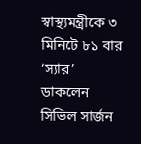স্বাস্থ্যমন্ত্রীকে ৩ মিনিটে ৮১ বার ‘স্যার’ ডাকলেন সিভিল সার্জন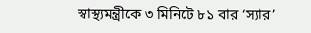স্বাস্থ্যমন্ত্রীকে ৩ মিনিটে ৮১ বার ‘স্যার’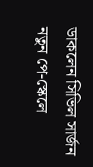ডাকলেন সিভিল সার্জন
নতুন পে-স্কেলে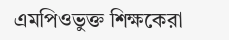এমপিওভুক্ত শিক্ষকেরা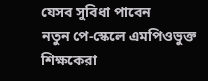যেসব সুবিধা পাবেন
নতুন পে-স্কেলে এমপিওভুক্ত শিক্ষকেরা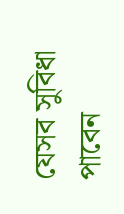যেসব সুবিধা পাবেন